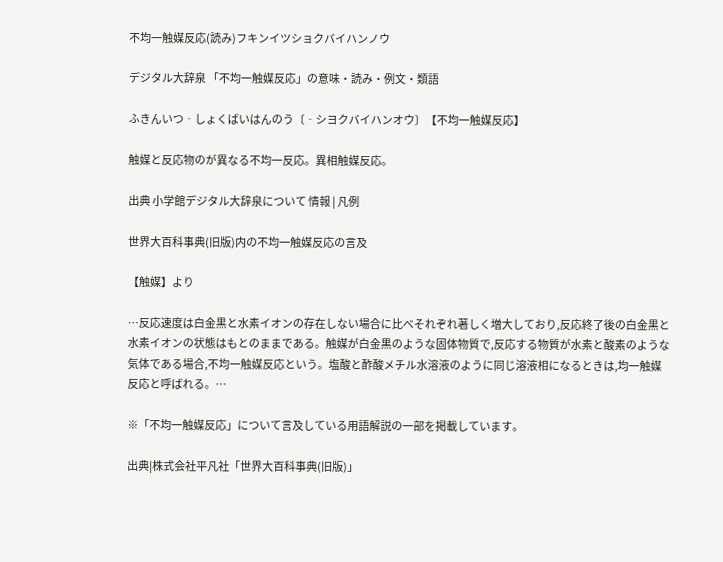不均一触媒反応(読み)フキンイツショクバイハンノウ

デジタル大辞泉 「不均一触媒反応」の意味・読み・例文・類語

ふきんいつ‐しょくばいはんのう〔‐シヨクバイハンオウ〕【不均一触媒反応】

触媒と反応物のが異なる不均一反応。異相触媒反応。

出典 小学館デジタル大辞泉について 情報 | 凡例

世界大百科事典(旧版)内の不均一触媒反応の言及

【触媒】より

…反応速度は白金黒と水素イオンの存在しない場合に比べそれぞれ著しく増大しており,反応終了後の白金黒と水素イオンの状態はもとのままである。触媒が白金黒のような固体物質で,反応する物質が水素と酸素のような気体である場合,不均一触媒反応という。塩酸と酢酸メチル水溶液のように同じ溶液相になるときは,均一触媒反応と呼ばれる。…

※「不均一触媒反応」について言及している用語解説の一部を掲載しています。

出典|株式会社平凡社「世界大百科事典(旧版)」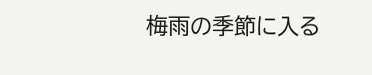梅雨の季節に入る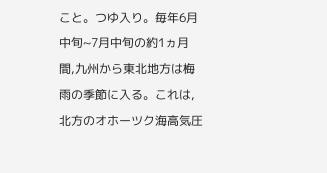こと。つゆ入り。毎年6月中旬~7月中旬の約1ヵ月間,九州から東北地方は梅雨の季節に入る。これは,北方のオホーツク海高気圧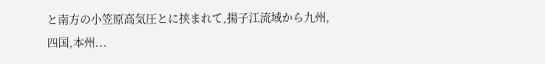と南方の小笠原高気圧とに挟まれて,揚子江流域から九州,四国,本州...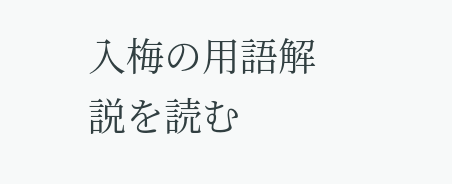入梅の用語解説を読む